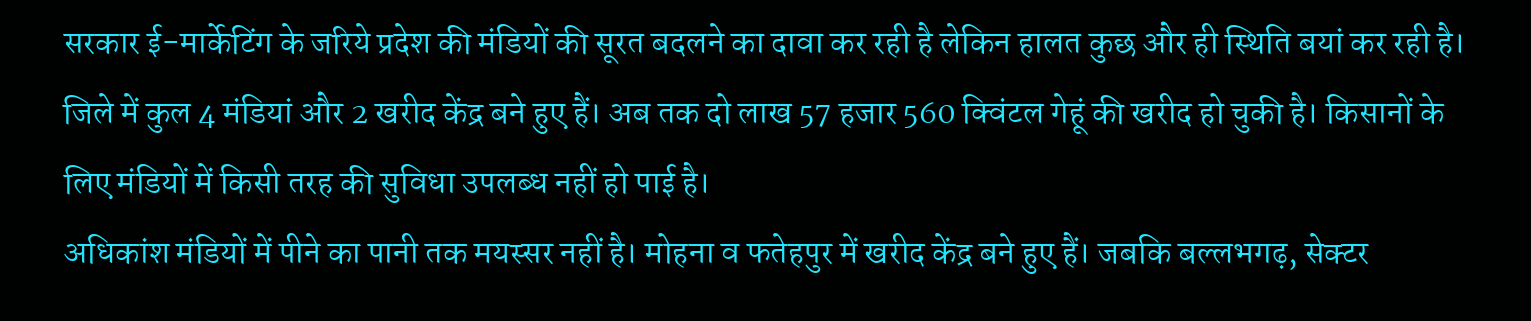सरकार ई-मार्केटिंग के जरिये प्रदेश की मंडियों की सूरत बदलने का दावा कर रही है लेकिन हालत कुछ और ही स्थिति बयां कर रही है। जिले में कुल 4 मंडियां और 2 खरीद केंद्र बने हुए हैं। अब तक दो लाख 57 हजार 560 क्विंटल गेहूं की खरीद हो चुकी है। किसानों के लिए मंडियों में किसी तरह की सुविधा उपलब्ध नहीं हो पाई है।
अधिकांश मंडियों में पीने का पानी तक मयस्सर नहीं है। मोहना व फतेहपुर में खरीद केंद्र बने हुए हैं। जबकि बल्लभगढ़, सेक्टर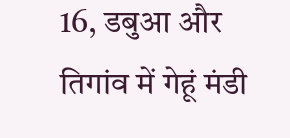16, डबुआ और तिगांव में गेहूं मंडी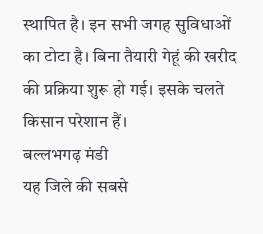स्थापित है। इन सभी जगह सुविधाओं का टोटा है। बिना तैयारी गेहूं की खरीद की प्रक्रिया शुरू हो गई। इसके चलते किसान परेशान हैं।
बल्लभगढ़ मंडी
यह जिले की सबसे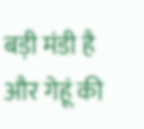बड़ी मंडी है और गेहूं की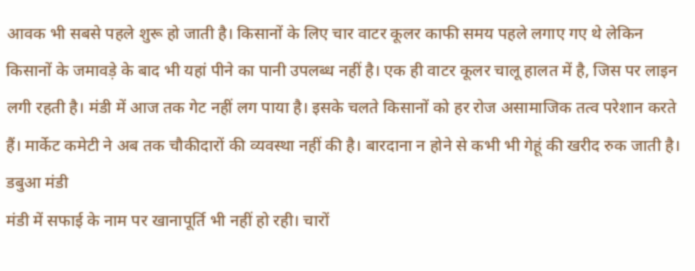आवक भी सबसे पहले शुरू हो जाती है। किसानों के लिए चार वाटर कूलर काफी समय पहले लगाए गए थे लेकिन किसानों के जमावड़े के बाद भी यहां पीने का पानी उपलब्ध नहीं है। एक ही वाटर कूलर चालू हालत में है, जिस पर लाइन लगी रहती है। मंडी में आज तक गेट नहीं लग पाया है। इसके चलते किसानों को हर रोज असामाजिक तत्व परेशान करते हैं। मार्केट कमेटी ने अब तक चौकीदारों की व्यवस्था नहीं की है। बारदाना न होने से कभी भी गेहूं की खरीद रुक जाती है।
डबुआ मंडी
मंडी में सफाई के नाम पर खानापूर्ति भी नहीं हो रही। चारों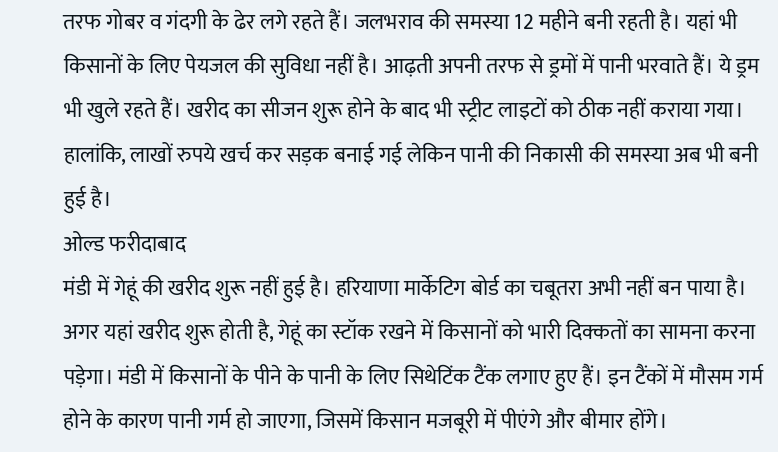तरफ गोबर व गंदगी के ढेर लगे रहते हैं। जलभराव की समस्या 12 महीने बनी रहती है। यहां भी किसानों के लिए पेयजल की सुविधा नहीं है। आढ़ती अपनी तरफ से ड्रमों में पानी भरवाते हैं। ये ड्रम भी खुले रहते हैं। खरीद का सीजन शुरू होने के बाद भी स्ट्रीट लाइटों को ठीक नहीं कराया गया। हालांकि, लाखों रुपये खर्च कर सड़क बनाई गई लेकिन पानी की निकासी की समस्या अब भी बनी हुई है।
ओल्ड फरीदाबाद
मंडी में गेहूं की खरीद शुरू नहीं हुई है। हरियाणा मार्केटिग बोर्ड का चबूतरा अभी नहीं बन पाया है। अगर यहां खरीद शुरू होती है, गेहूं का स्टॉक रखने में किसानों को भारी दिक्कतों का सामना करना पड़ेगा। मंडी में किसानों के पीने के पानी के लिए सिथेटिंक टैंक लगाए हुए हैं। इन टैंकों में मौसम गर्म होने के कारण पानी गर्म हो जाएगा, जिसमें किसान मजबूरी में पीएंगे और बीमार होंगे।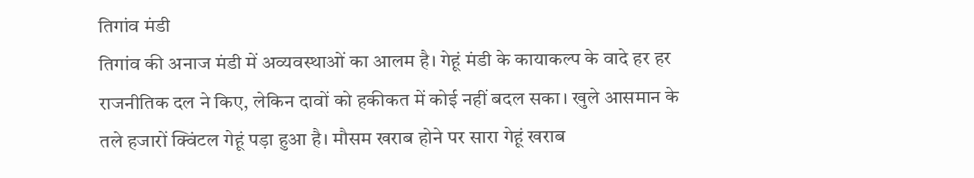तिगांव मंडी
तिगांव की अनाज मंडी में अव्यवस्थाओं का आलम है। गेहूं मंडी के कायाकल्प के वादे हर हर राजनीतिक दल ने किए, लेकिन दावों को हकीकत में कोई नहीं बदल सका। खुले आसमान के तले हजारों क्विंटल गेहूं पड़ा हुआ है। मौसम खराब होने पर सारा गेहूं खराब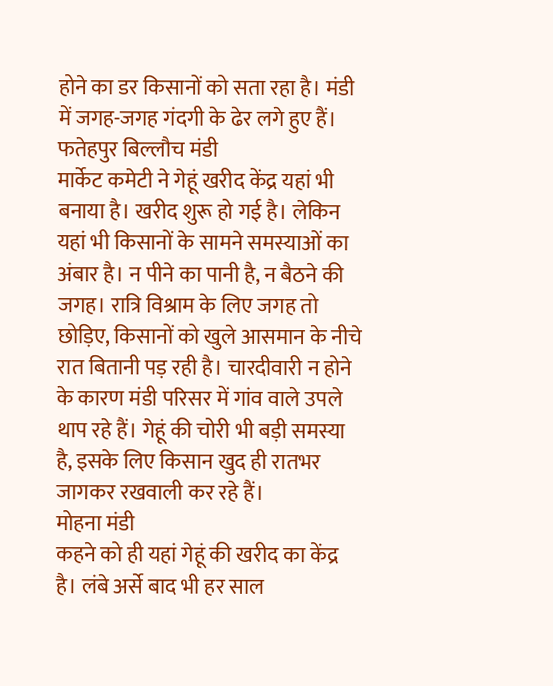होने का डर किसानों को सता रहा है। मंडी में जगह-जगह गंदगी के ढेर लगे हुए हैं।
फतेहपुर बिल्लौच मंडी
मार्केट कमेटी ने गेहूं खरीद केंद्र यहां भी बनाया है। खरीद शुरू हो गई है। लेकिन यहां भी किसानों के सामने समस्याओं का अंबार है। न पीने का पानी है, न बैठने की जगह। रात्रि विश्राम के लिए जगह तो छोड़िए, किसानों को खुले आसमान के नीचे रात बितानी पड़ रही है। चारदीवारी न होने के कारण मंडी परिसर में गांव वाले उपले थाप रहे हैं। गेहूं की चोरी भी बड़ी समस्या है, इसके लिए किसान खुद ही रातभर जागकर रखवाली कर रहे हैं।
मोहना मंडी
कहने को ही यहां गेहूं की खरीद का केंद्र है। लंबे अर्से बाद भी हर साल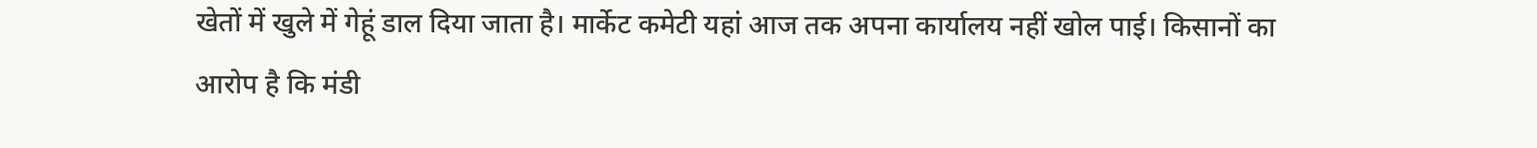खेतों में खुले में गेहूं डाल दिया जाता है। मार्केट कमेटी यहां आज तक अपना कार्यालय नहीं खोल पाई। किसानों का आरोप है कि मंडी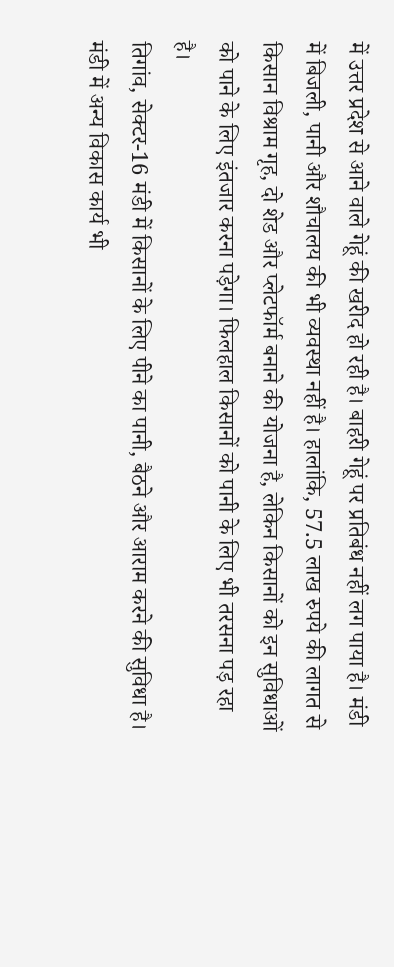में उत्तर प्रदेश से आने वाले गेहूं की खरीद हो रही है। बाहरी गेहूं पर प्रतिबंध नहीं लग पाया है। मंडी में बिजली, पानी और शौचालय की भी व्यवस्था नहीं है। हालांकि, 57.5 लाख रुपये की लागत से किसान विश्राम गृह, दो शेड और प्लेटफॉर्म बनाने की योजना है, लेकिन किसानों को इन सुविधाओं को पाने के लिए इंतजार करना पड़ेगा। फिलहाल किसानों को पानी के लिए भी तरसना पड़ रहा है।
तिगांव, सेक्टर-16 मंडी में किसानों के लिए पीने का पानी, बैठने और आराम करने की सुविधा है। मंडी में अन्य विकास कार्य भी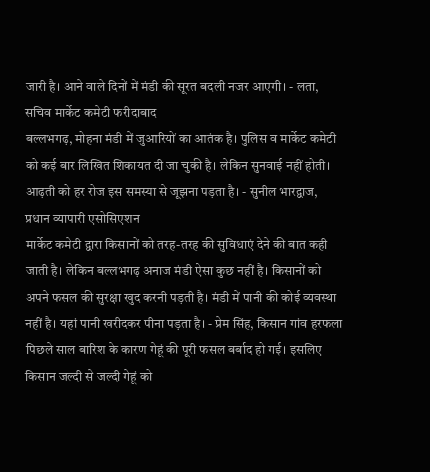जारी है। आने वाले दिनों में मंडी की सूरत बदली नजर आएगी। - लता, सचिव मार्केट कमेटी फरीदाबाद
बल्लभगढ़, मोहना मंडी में जुआरियों का आतंक है। पुलिस व मार्केट कमेटी को कई बार लिखित शिकायत दी जा चुकी है। लेकिन सुनवाई नहीं होती। आढ़ती को हर रोज इस समस्या से जूझना पड़ता है। - सुनील भारद्वाज, प्रधान व्यापारी एसोसिएशन
मार्केट कमेटी द्वारा किसानों को तरह-तरह की सुविधाएं देने की बात कही जाती है। लेकिन बल्लभगढ़ अनाज मंडी ऐसा कुछ नहीं है। किसानों को अपने फसल की सुरक्षा खुद करनी पड़ती है। मंडी में पानी की कोई व्यवस्था नहीं है। यहां पानी खरीदकर पीना पड़ता है। - प्रेम सिंह, किसान गांव हरफला
पिछले साल बारिश के कारण गेहूं की पूरी फसल बर्बाद हो गई। इसलिए किसान जल्दी से जल्दी गेहूं को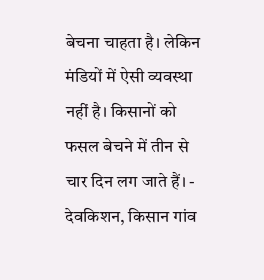बेचना चाहता है। लेकिन मंडियों में ऐसी व्यवस्था नहीं है। किसानों को फसल बेचने में तीन से चार दिन लग जाते हैं। - देवकिशन, किसान गांव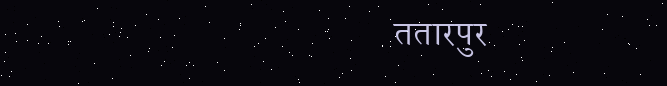ततारपुर